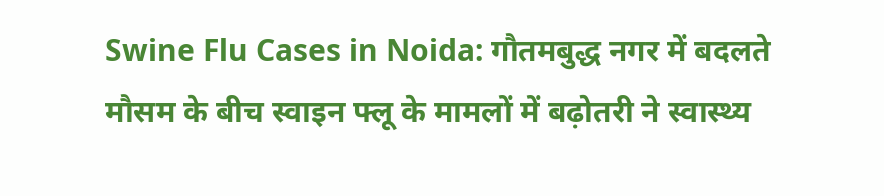Swine Flu Cases in Noida: गौतमबुद्ध नगर में बदलते मौसम के बीच स्वाइन फ्लू के मामलों में बढ़ोतरी ने स्वास्थ्य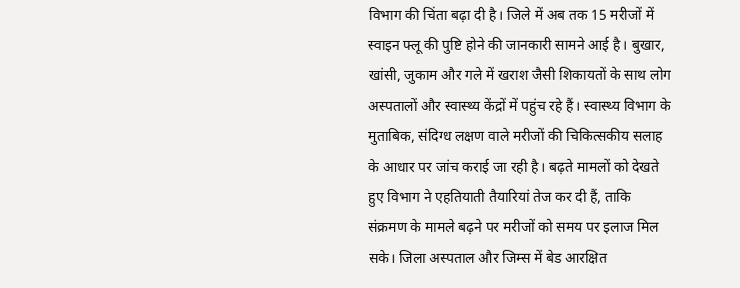विभाग की चिंता बढ़ा दी है। जिले में अब तक 15 मरीजों में स्वाइन फ्लू की पुष्टि होने की जानकारी सामने आई है। बुखार, खांसी, जुकाम और गले में खराश जैसी शिकायतों के साथ लोग अस्पतालों और स्वास्थ्य केंद्रों में पहुंच रहे हैं। स्वास्थ्य विभाग के मुताबिक, संदिग्ध लक्षण वाले मरीजों की चिकित्सकीय सलाह के आधार पर जांच कराई जा रही है। बढ़ते मामलों को देखते हुए विभाग ने एहतियाती तैयारियां तेज कर दी हैं, ताकि संक्रमण के मामले बढ़ने पर मरीजों को समय पर इलाज मिल सके। जिला अस्पताल और जिम्स में बेड आरक्षित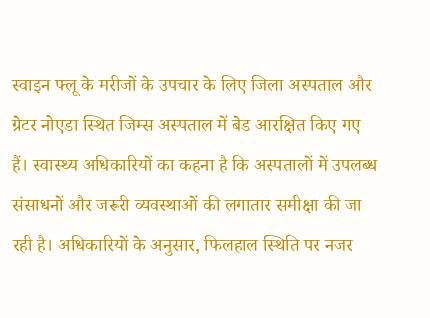स्वाइन फ्लू के मरीजों के उपचार के लिए जिला अस्पताल और ग्रेटर नोएडा स्थित जिम्स अस्पताल में बेड आरक्षित किए गए हैं। स्वास्थ्य अधिकारियों का कहना है कि अस्पतालों में उपलब्ध संसाधनों और जरूरी व्यवस्थाओं की लगातार समीक्षा की जा रही है। अधिकारियों के अनुसार, फिलहाल स्थिति पर नजर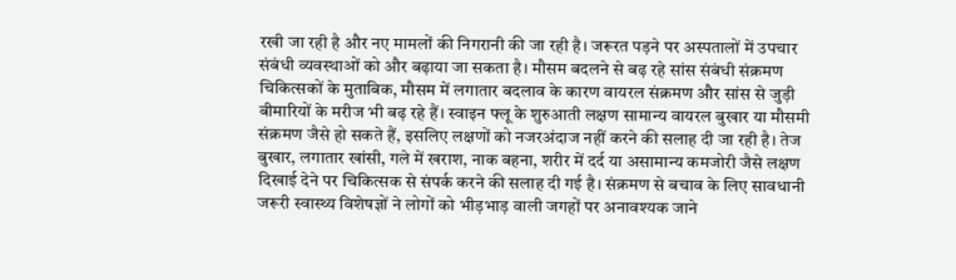रखी जा रही है और नए मामलों की निगरानी की जा रही है। जरूरत पड़ने पर अस्पतालों में उपचार संबंधी व्यवस्थाओं को और बढ़ाया जा सकता है। मौसम बदलने से बढ़ रहे सांस संबंधी संक्रमण चिकित्सकों के मुताबिक, मौसम में लगातार बदलाव के कारण वायरल संक्रमण और सांस से जुड़ी बीमारियों के मरीज भी बढ़ रहे हैं। स्वाइन फ्लू के शुरुआती लक्षण सामान्य वायरल बुखार या मौसमी संक्रमण जैसे हो सकते हैं, इसलिए लक्षणों को नजरअंदाज नहीं करने की सलाह दी जा रही है। तेज बुखार, लगातार खांसी, गले में खराश, नाक बहना, शरीर में दर्द या असामान्य कमजोरी जैसे लक्षण दिखाई देने पर चिकित्सक से संपर्क करने की सलाह दी गई है। संक्रमण से बचाव के लिए सावधानी जरूरी स्वास्थ्य विशेषज्ञों ने लोगों को भीड़भाड़ वाली जगहों पर अनावश्यक जाने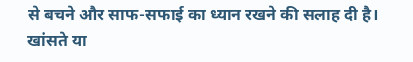से बचने और साफ-सफाई का ध्यान रखने की सलाह दी है। खांसते या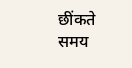छींकते समय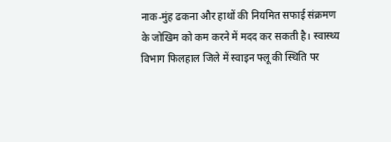नाक-मुंह ढकना और हाथों की नियमित सफाई संक्रमण के जोखिम को कम करने में मदद कर सकती है। स्वास्थ्य विभाग फिलहाल जिले में स्वाइन फ्लू की स्थिति पर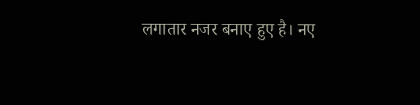लगातार नजर बनाए हुए है। नए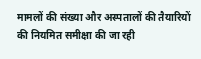मामलों की संख्या और अस्पतालों की तैयारियों की नियमित समीक्षा की जा रही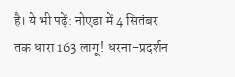है। ये भी पढ़ें: नोएडा में 4 सितंबर तक धारा 163 लागू! धरना-प्रदर्शन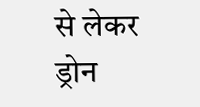से लेकर ड्रोन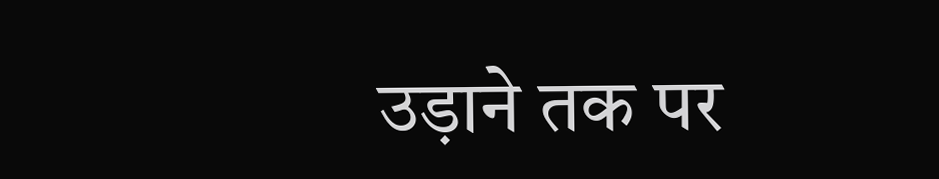उड़ाने तक पर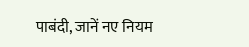पाबंदी, जानें नए नियम